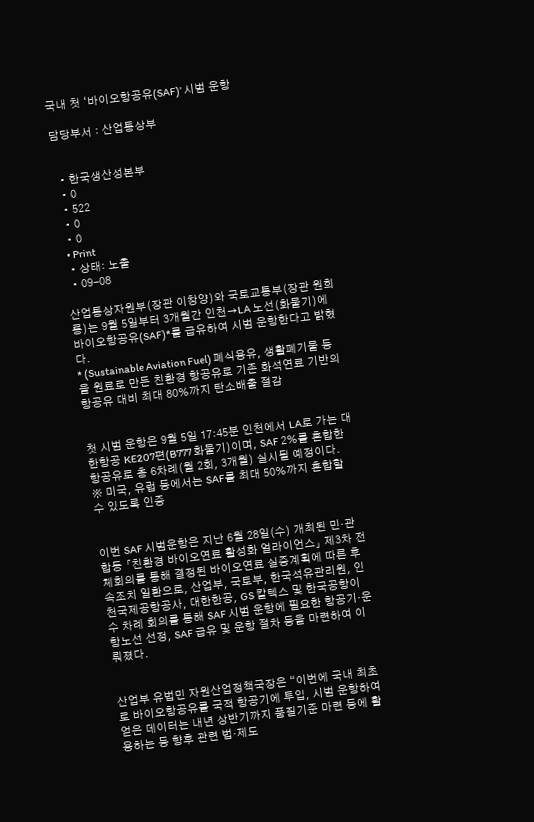국내 첫 ‘바이오항공유(SAF)’ 시범 운항

담당부서 : 산업통상부


  • 한국생산성본부
  • 0
  • 522
  • 0
  • 0
  • Print
  • 상태: 노출
  • 09-08

산업통상자원부(장관 이창양)와 국토교통부(장관 원희룡)는 9월 5일부터 3개월간 인천→LA 노선(화물기)에 바이오항공유(SAF)*를 급유하여 시범 운항한다고 밝혔다.
* (Sustainable Aviation Fuel) 폐식용유, 생활폐기물 등을 원료로 만든 친환경 항공유로 기존 화석연료 기반의 항공유 대비 최대 80%까지 탄소배출 절감


첫 시범 운항은 9월 5일 17:45분 인천에서 LA로 가는 대한항공 KE207편(B777 화물기)이며, SAF 2%를 혼합한 항공유로 총 6차례(월 2회, 3개월) 실시될 예정이다.
※ 미국, 유럽 등에서는 SAF를 최대 50%까지 혼합할 수 있도록 인증


이번 SAF 시범운항은 지난 6월 28일(수) 개최된 민·관 합동 「친환경 바이오연료 활성화 얼라이언스」 제3차 전체회의를 통해 결정된 바이오연료 실증계획에 따른 후속조치 일환으로, 산업부, 국토부, 한국석유관리원, 인천국제공항공사, 대한한공, GS 칼텍스 및 한국공항이 수 차례 회의를 통해 SAF 시범 운항에 필요한 항공기·운항노선 선정, SAF 급유 및 운항 절차 등을 마련하여 이뤄졌다.


산업부 유법민 자원산업정책국장은 “이번에 국내 최초로 바이오항공유를 국적 항공기에 투입, 시범 운항하여 얻은 데이터는 내년 상반기까지 품질기준 마련 등에 활용하는 등 향후 관련 법·제도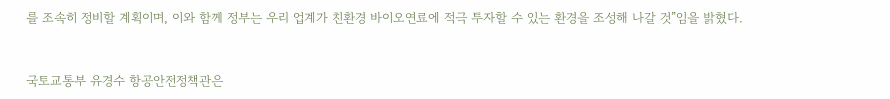를 조속히 정비할 계획이며, 이와 함께 정부는 우리 업계가 친환경 바이오연료에 적극 투자할 수 있는 환경을 조성해 나갈 것”임을 밝혔다.


국토교통부 유경수 항공안전정책관은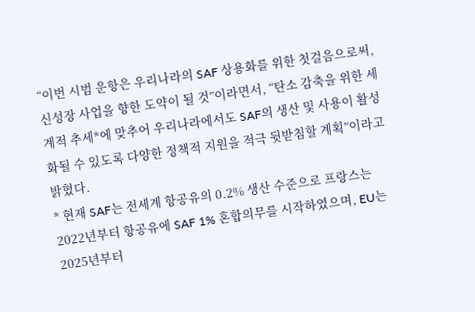“이번 시범 운항은 우리나라의 SAF 상용화를 위한 첫걸음으로써, 신성장 사업을 향한 도약이 될 것”이라면서, “탄소 감축을 위한 세계적 추세*에 맞추어 우리나라에서도 SAF의 생산 및 사용이 활성화될 수 있도록 다양한 정책적 지원을 적극 뒷받침할 계획”이라고 밝혔다.
* 현재 SAF는 전세계 항공유의 0.2% 생산 수준으로 프랑스는 2022년부터 항공유에 SAF 1% 혼합의무를 시작하였으며, EU는 2025년부터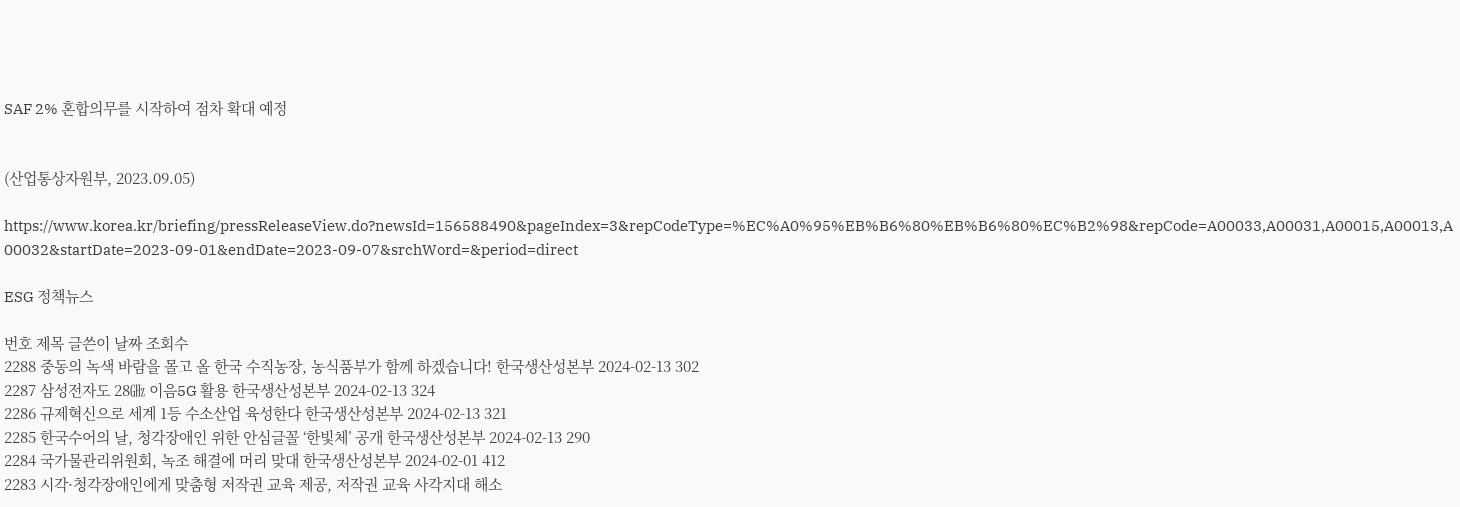SAF 2% 혼합의무를 시작하여 점차 확대 예정


(산업통상자원부, 2023.09.05)

https://www.korea.kr/briefing/pressReleaseView.do?newsId=156588490&pageIndex=3&repCodeType=%EC%A0%95%EB%B6%80%EB%B6%80%EC%B2%98&repCode=A00033,A00031,A00015,A00013,A00032&startDate=2023-09-01&endDate=2023-09-07&srchWord=&period=direct

ESG 정책뉴스

번호 제목 글쓴이 날짜 조회수
2288 중동의 녹색 바람을 몰고 올 한국 수직농장, 농식품부가 함께 하겠습니다! 한국생산성본부 2024-02-13 302
2287 삼성전자도 28㎓ 이음5G 활용 한국생산성본부 2024-02-13 324
2286 규제혁신으로 세계 1등 수소산업 육성한다 한국생산성본부 2024-02-13 321
2285 한국수어의 날, 청각장애인 위한 안심글꼴 ‘한빛체’ 공개 한국생산성본부 2024-02-13 290
2284 국가물관리위원회, 녹조 해결에 머리 맞대 한국생산성본부 2024-02-01 412
2283 시각·청각장애인에게 맞춤형 저작권 교육 제공, 저작권 교육 사각지대 해소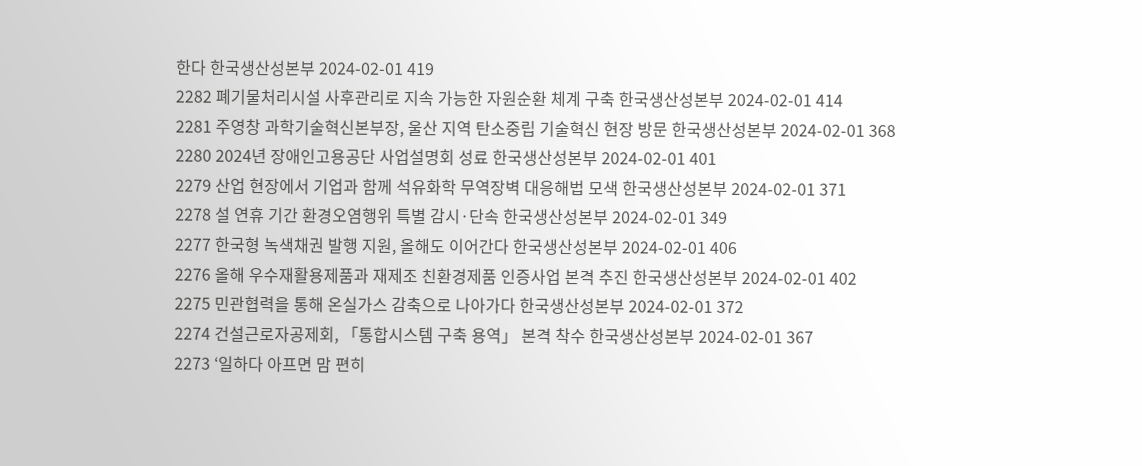한다 한국생산성본부 2024-02-01 419
2282 폐기물처리시설 사후관리로 지속 가능한 자원순환 체계 구축 한국생산성본부 2024-02-01 414
2281 주영창 과학기술혁신본부장, 울산 지역 탄소중립 기술혁신 현장 방문 한국생산성본부 2024-02-01 368
2280 2024년 장애인고용공단 사업설명회 성료 한국생산성본부 2024-02-01 401
2279 산업 현장에서 기업과 함께 석유화학 무역장벽 대응해법 모색 한국생산성본부 2024-02-01 371
2278 설 연휴 기간 환경오염행위 특별 감시·단속 한국생산성본부 2024-02-01 349
2277 한국형 녹색채권 발행 지원, 올해도 이어간다 한국생산성본부 2024-02-01 406
2276 올해 우수재활용제품과 재제조 친환경제품 인증사업 본격 추진 한국생산성본부 2024-02-01 402
2275 민관협력을 통해 온실가스 감축으로 나아가다 한국생산성본부 2024-02-01 372
2274 건설근로자공제회, 「통합시스템 구축 용역」 본격 착수 한국생산성본부 2024-02-01 367
2273 ‘일하다 아프면 맘 편히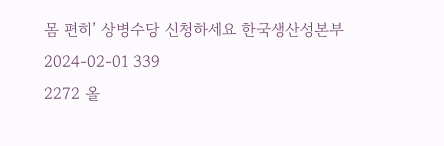몸 편히’ 상병수당 신청하세요 한국생산성본부 2024-02-01 339
2272 올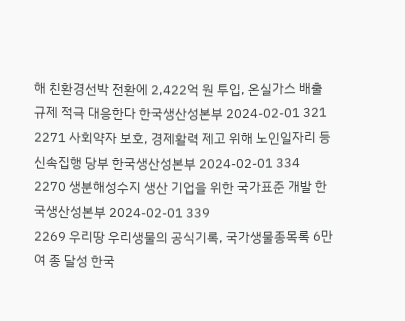해 친환경선박 전환에 2,422억 원 투입, 온실가스 배출 규제 적극 대응한다 한국생산성본부 2024-02-01 321
2271 사회약자 보호, 경제활력 제고 위해 노인일자리 등 신속집행 당부 한국생산성본부 2024-02-01 334
2270 생분해성수지 생산 기업을 위한 국가표준 개발 한국생산성본부 2024-02-01 339
2269 우리땅 우리생물의 공식기록, 국가생물종목록 6만여 종 달성 한국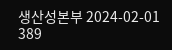생산성본부 2024-02-01 389